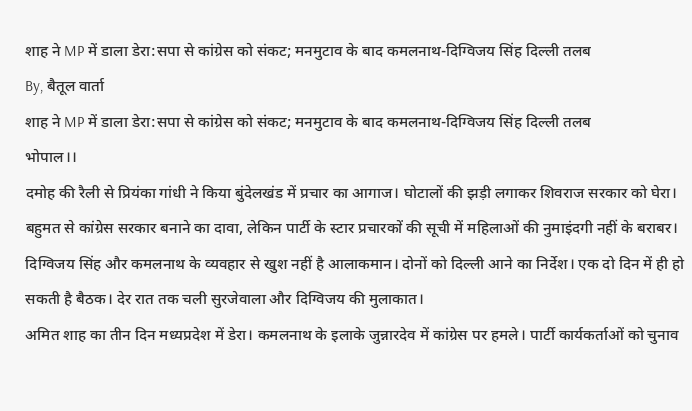शाह ने MP में डाला डेरा:सपा से कांग्रेस को संकट; मनमुटाव के बाद कमलनाथ-दिग्विजय सिंह दिल्ली तलब
By, बैतूल वार्ता
शाह ने MP में डाला डेरा:सपा से कांग्रेस को संकट; मनमुटाव के बाद कमलनाथ-दिग्विजय सिंह दिल्ली तलब
भोपाल।।
दमोह की रैली से प्रियंका गांधी ने किया बुंदेलखंड में प्रचार का आगाज। घोटालों की झड़ी लगाकर शिवराज सरकार को घेरा। बहुमत से कांग्रेस सरकार बनाने का दावा, लेकिन पार्टी के स्टार प्रचारकों की सूची में महिलाओं की नुमाइंदगी नहीं के बराबर।
दिग्विजय सिंह और कमलनाथ के व्यवहार से खुश नहीं है आलाकमान। दोनों को दिल्ली आने का निर्देश। एक दो दिन में ही हो सकती है बैठक। देर रात तक चली सुरजेवाला और दिग्विजय की मुलाकात।
अमित शाह का तीन दिन मध्यप्रदेश में डेरा। कमलनाथ के इलाके जुन्नारदेव में कांग्रेस पर हमले। पार्टी कार्यकर्ताओं को चुनाव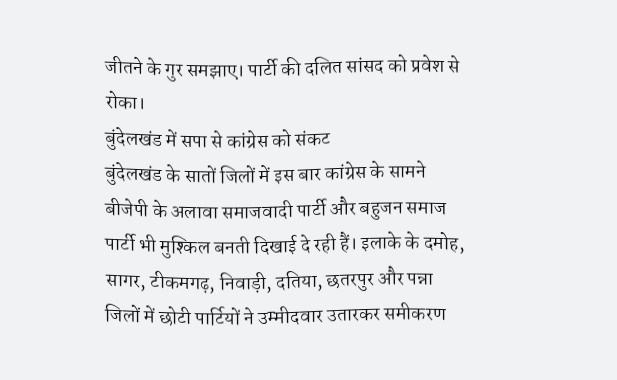जीतने के गुर समझाए। पार्टी की दलित सांसद को प्रवेश से रोका।
बुंदेलखंड में सपा से कांग्रेस को संकट
बुंदेलखंड के सातों जिलों में इस बार कांग्रेस के सामने बीजेपी के अलावा समाजवादी पार्टी और बहुजन समाज पार्टी भी मुश्किल बनती दिखाई दे रही हैं। इलाके के दमोह, सागर, टीकमगढ़, निवाड़ी, दतिया, छतरपुर और पन्ना जिलों में छोटी पार्टियों ने उम्मीदवार उतारकर समीकरण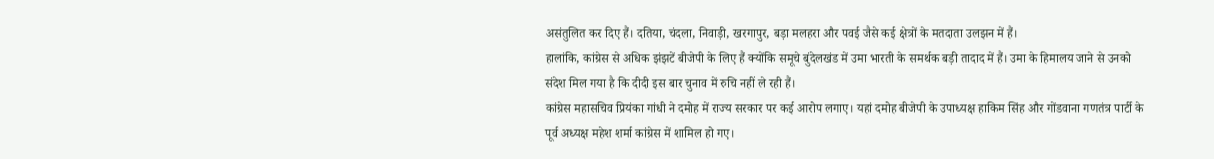असंतुलित कर दिए हैं। दतिया, चंदला, निवाड़ी, खरगापुर, बड़ा मलहरा और पवई जैसे कई क्षेत्रों के मतदाता उलझन में हैं।
हालांकि, कांग्रेस से अधिक झंझटें बीजेपी के लिए हैं क्योंकि समूचे बुंदेलखंड में उमा भारती के समर्थक बड़ी तादाद में हैं। उमा के हिमालय जाने से उनको संदेश मिल गया है कि दीदी इस बार चुनाव में रुचि नहीं ले रही हैं।
कांग्रेस महासचिव प्रियंका गांधी ने दमोह में राज्य सरकार पर कई आरोप लगाए। यहां दमोह बीजेपी के उपाध्यक्ष हाकिम सिंह और गोंडवाना गणतंत्र पार्टी के पूर्व अध्यक्ष महेश शर्मा कांग्रेस में शामिल हो गए।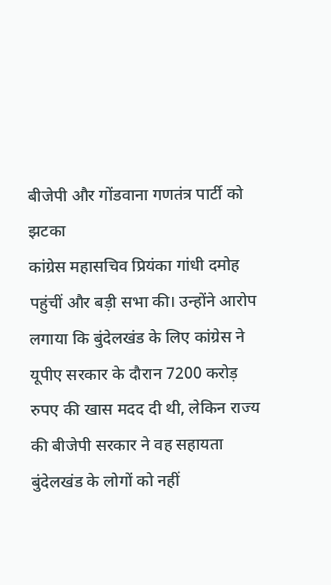बीजेपी और गोंडवाना गणतंत्र पार्टी को झटका
कांग्रेस महासचिव प्रियंका गांधी दमोह पहुंचीं और बड़ी सभा की। उन्होंने आरोप लगाया कि बुंदेलखंड के लिए कांग्रेस ने यूपीए सरकार के दौरान 7200 करोड़ रुपए की खास मदद दी थी, लेकिन राज्य की बीजेपी सरकार ने वह सहायता बुंदेलखंड के लोगों को नहीं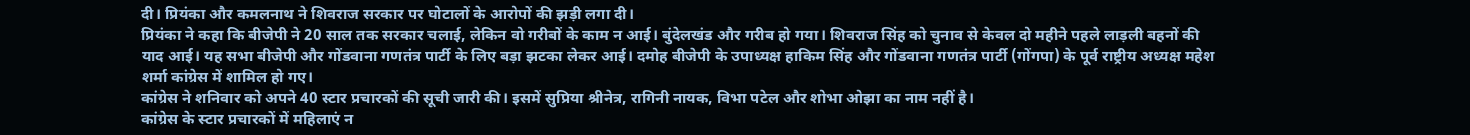दी। प्रियंका और कमलनाथ ने शिवराज सरकार पर घोटालों के आरोपों की झड़ी लगा दी।
प्रियंका ने कहा कि बीजेपी ने 20 साल तक सरकार चलाई, लेकिन वो गरीबों के काम न आई। बुंदेलखंड और गरीब हो गया। शिवराज सिंह को चुनाव से केवल दो महीने पहले लाड़ली बहनों की याद आई। यह सभा बीजेपी और गोंडवाना गणतंत्र पार्टी के लिए बड़ा झटका लेकर आई। दमोह बीजेपी के उपाध्यक्ष हाकिम सिंह और गोंडवाना गणतंत्र पार्टी (गोंगपा) के पूर्व राष्ट्रीय अध्यक्ष महेश शर्मा कांग्रेस में शामिल हो गए।
कांग्रेस ने शनिवार को अपने 40 स्टार प्रचारकों की सूची जारी की। इसमें सुप्रिया श्रीनेत्र, रागिनी नायक, विभा पटेल और शोभा ओझा का नाम नहीं है।
कांग्रेस के स्टार प्रचारकों में महिलाएं न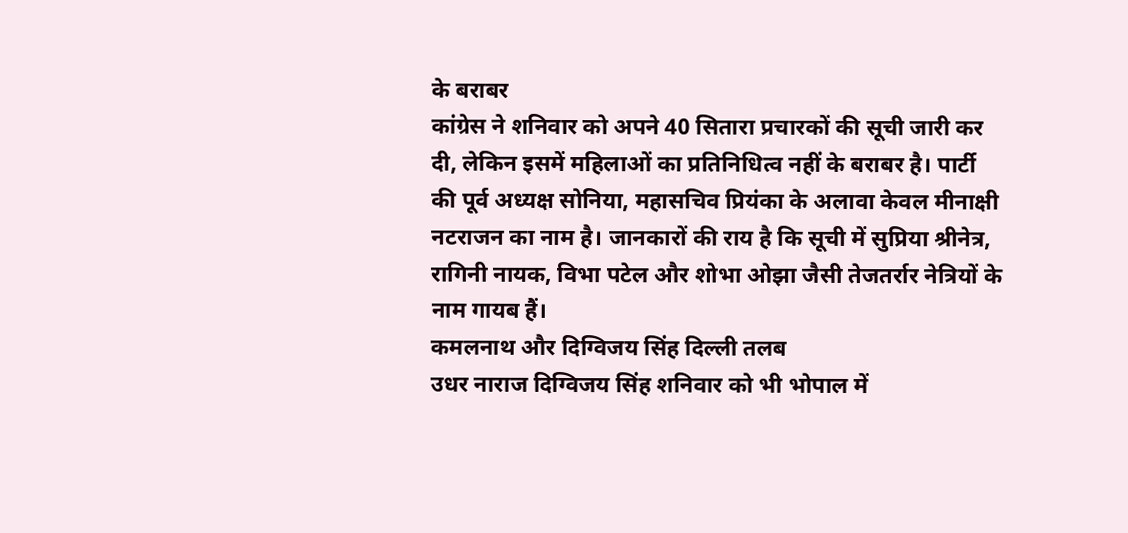के बराबर
कांग्रेस ने शनिवार को अपने 40 सितारा प्रचारकों की सूची जारी कर दी, लेकिन इसमें महिलाओं का प्रतिनिधित्व नहीं के बराबर है। पार्टी की पूर्व अध्यक्ष सोनिया, महासचिव प्रियंका के अलावा केवल मीनाक्षी नटराजन का नाम है। जानकारों की राय है कि सूची में सुप्रिया श्रीनेत्र, रागिनी नायक, विभा पटेल और शोभा ओझा जैसी तेजतर्रार नेत्रियों के नाम गायब हैं।
कमलनाथ और दिग्विजय सिंह दिल्ली तलब
उधर नाराज दिग्विजय सिंह शनिवार को भी भोपाल में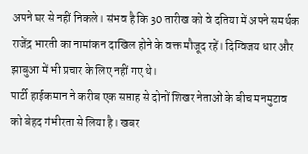अपने घर से नहीं निकले। संभव है कि 30 तारीख को वे दतिया में अपने समर्थक राजेंद्र भारती का नामांकन दाखिल होने के वक्त मौजूद रहें। दिग्विजय धार और झाबुआ में भी प्रचार के लिए नहीं गए थे।
पार्टी हाईकमान ने करीब एक सप्ताह से दोनों शिखर नेताओं के बीच मनमुटाव को बेहद गंभीरता से लिया है। खबर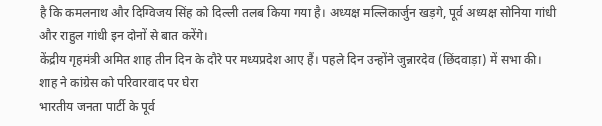है कि कमलनाथ और दिग्विजय सिंह को दिल्ली तलब किया गया है। अध्यक्ष मल्लिकार्जुन खड़गे, पूर्व अध्यक्ष सोनिया गांधी और राहुल गांधी इन दोनों से बात करेंगे।
केंद्रीय गृहमंत्री अमित शाह तीन दिन के दौरे पर मध्यप्रदेश आए हैं। पहले दिन उन्होंने जुन्नारदेव (छिंदवाड़ा) में सभा की।
शाह ने कांग्रेस को परिवारवाद पर घेरा
भारतीय जनता पार्टी के पूर्व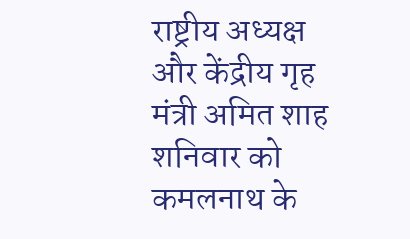राष्ट्रीय अध्यक्ष और केंद्रीय गृह मंत्री अमित शाह शनिवार को कमलनाथ के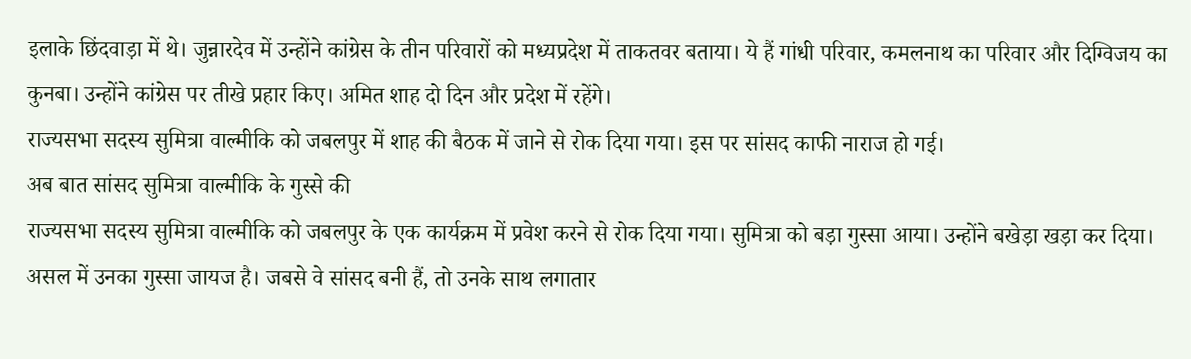इलाके छिंदवाड़ा में थे। जुन्नारदेव में उन्होंने कांग्रेस के तीन परिवारों को मध्यप्रदेश में ताकतवर बताया। ये हैं गांधी परिवार, कमलनाथ का परिवार और दिग्विजय का कुनबा। उन्होंने कांग्रेस पर तीखे प्रहार किए। अमित शाह दो दिन और प्रदेश में रहेंगे।
राज्यसभा सदस्य सुमित्रा वाल्मीकि को जबलपुर में शाह की बैठक में जाने से रोक दिया गया। इस पर सांसद काफी नाराज हो गई।
अब बात सांसद सुमित्रा वाल्मीकि के गुस्से की
राज्यसभा सदस्य सुमित्रा वाल्मीकि को जबलपुर के एक कार्यक्रम में प्रवेश करने से रोक दिया गया। सुमित्रा को बड़ा गुस्सा आया। उन्होंने बखेड़ा खड़ा कर दिया। असल में उनका गुस्सा जायज है। जबसे वे सांसद बनी हैं, तो उनके साथ लगातार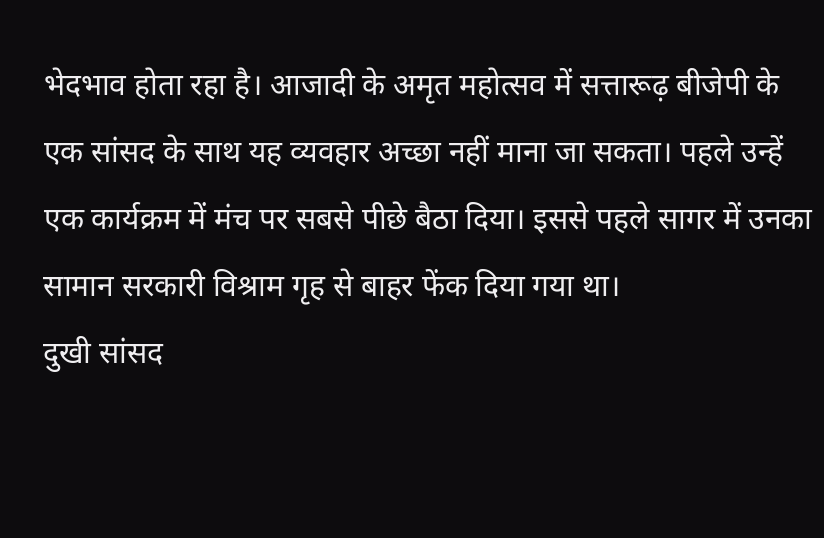भेदभाव होता रहा है। आजादी के अमृत महोत्सव में सत्तारूढ़ बीजेपी के एक सांसद के साथ यह व्यवहार अच्छा नहीं माना जा सकता। पहले उन्हें एक कार्यक्रम में मंच पर सबसे पीछे बैठा दिया। इससे पहले सागर में उनका सामान सरकारी विश्राम गृह से बाहर फेंक दिया गया था।
दुखी सांसद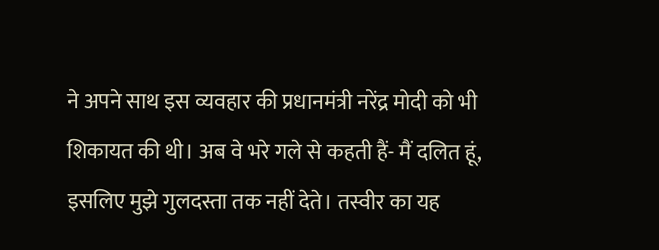ने अपने साथ इस व्यवहार की प्रधानमंत्री नरेंद्र मोदी को भी शिकायत की थी। अब वे भरे गले से कहती हैं- मैं दलित हूं, इसलिए मुझे गुलदस्ता तक नहीं देते। तस्वीर का यह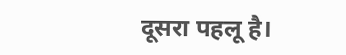दूसरा पहलू है।